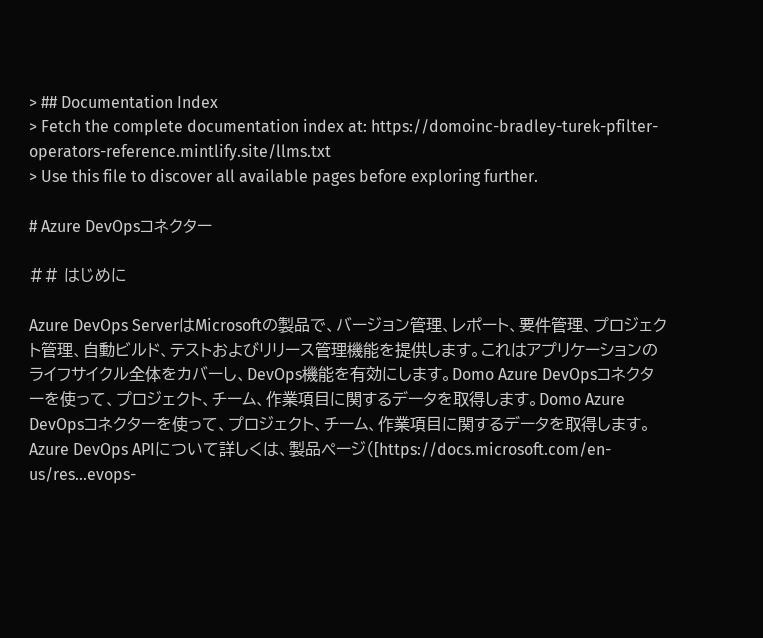> ## Documentation Index
> Fetch the complete documentation index at: https://domoinc-bradley-turek-pfilter-operators-reference.mintlify.site/llms.txt
> Use this file to discover all available pages before exploring further.

# Azure DevOpsコネクター

## はじめに

Azure DevOps ServerはMicrosoftの製品で、バージョン管理、レポート、要件管理、プロジェクト管理、自動ビルド、テストおよびリリース管理機能を提供します。これはアプリケーションのライフサイクル全体をカバーし、DevOps機能を有効にします。Domo Azure DevOpsコネクターを使って、プロジェクト、チーム、作業項目に関するデータを取得します。Domo Azure DevOpsコネクターを使って、プロジェクト、チーム、作業項目に関するデータを取得します。Azure DevOps APIについて詳しくは、製品ページ（[https://docs.microsoft.com/en-us/res...evops-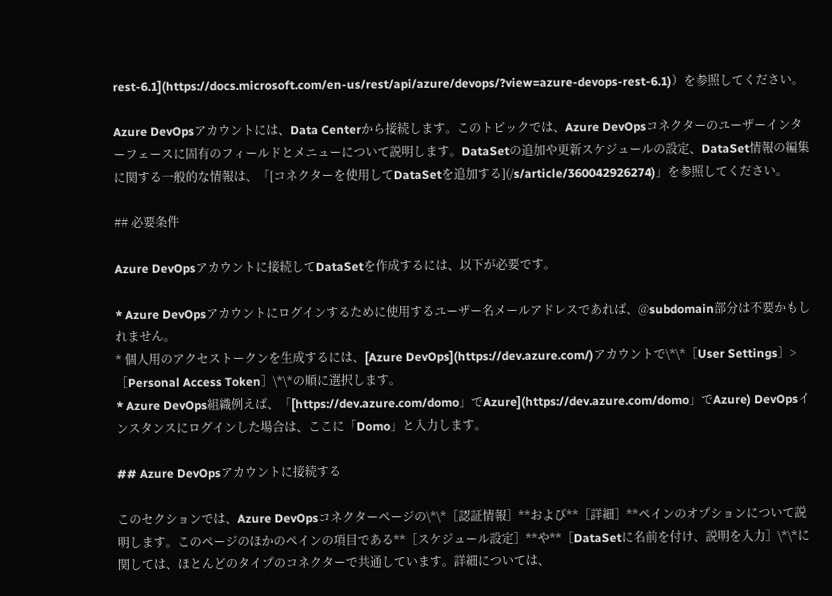rest-6.1](https://docs.microsoft.com/en-us/rest/api/azure/devops/?view=azure-devops-rest-6.1)）を参照してください。

Azure DevOpsアカウントには、Data Centerから接続します。このトピックでは、Azure DevOpsコネクターのユーザーインターフェースに固有のフィールドとメニューについて説明します。DataSetの追加や更新スケジュールの設定、DataSet情報の編集に関する一般的な情報は、「[コネクターを使用してDataSetを追加する](/s/article/360042926274)」を参照してください。

## 必要条件

Azure DevOpsアカウントに接続してDataSetを作成するには、以下が必要です。

* Azure DevOpsアカウントにログインするために使用するユーザー名メールアドレスであれば、@subdomain部分は不要かもしれません。
* 個人用のアクセストークンを生成するには、[Azure DevOps](https://dev.azure.com/)アカウントで\*\*［User Settings］>［Personal Access Token］\*\*の順に選択します。
* Azure DevOps組織例えば、「[https://dev.azure.com/domo」でAzure](https://dev.azure.com/domo」でAzure) DevOpsインスタンスにログインした場合は、ここに「Domo」と入力します。

## Azure DevOpsアカウントに接続する

このセクションでは、Azure DevOpsコネクターページの\*\*［認証情報］**および**［詳細］**ペインのオプションについて説明します。このページのほかのペインの項目である**［スケジュール設定］**や**［DataSetに名前を付け、説明を入力］\*\*に関しては、ほとんどのタイプのコネクターで共通しています。詳細については、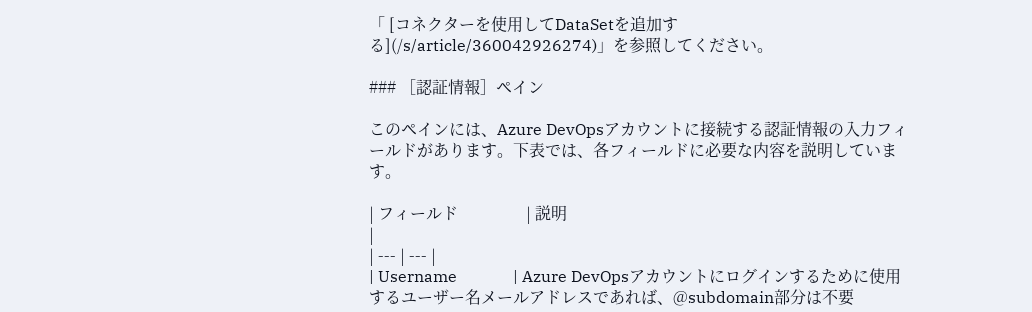「 [コネクターを使用してDataSetを追加する](/s/article/360042926274)」を参照してください。

### ［認証情報］ペイン

このペインには、Azure DevOpsアカウントに接続する認証情報の入力フィールドがあります。下表では、各フィールドに必要な内容を説明しています。

| フィールド                 | 説明                                                                                                                                          |
| --- | --- |
| Username              | Azure DevOpsアカウントにログインするために使用するユーザー名メールアドレスであれば、@subdomain部分は不要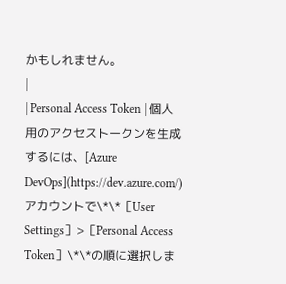かもしれません。                                                                     |
| Personal Access Token | 個人用のアクセストークンを生成するには、[Azure DevOps](https://dev.azure.com/)アカウントで\*\*［User Settings］>［Personal Access Token］\*\*の順に選択しま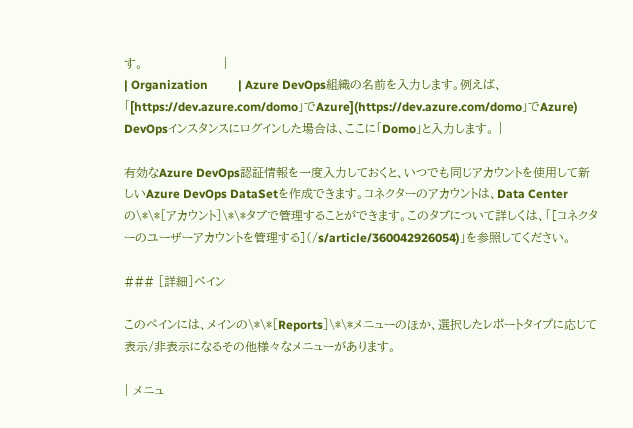す。                    |
| Organization          | Azure DevOps組織の名前を入力します。例えば、「[https://dev.azure.com/domo」でAzure](https://dev.azure.com/domo」でAzure) DevOpsインスタンスにログインした場合は、ここに「Domo」と入力します。 |

有効なAzure DevOps認証情報を一度入力しておくと、いつでも同じアカウントを使用して新しいAzure DevOps DataSetを作成できます。コネクターのアカウントは、Data Centerの\*\*［アカウント］\*\*タブで管理することができます。このタブについて詳しくは、「[コネクターのユーザーアカウントを管理する](/s/article/360042926054)」を参照してください。

### ［詳細］ペイン

このペインには、メインの\*\*［Reports］\*\*メニューのほか、選択したレポートタイプに応じて表示/非表示になるその他様々なメニューがあります。

| メニュ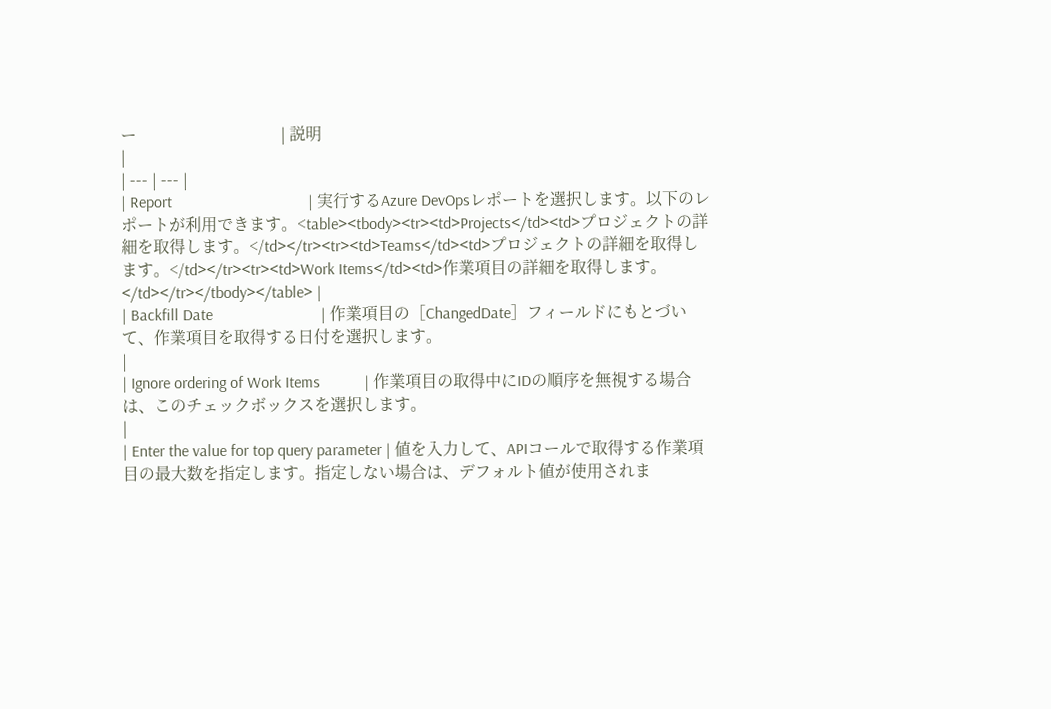ー                                    | 説明                                                                                                                                                                                                                             |
| --- | --- |
| Report                                  | 実行するAzure DevOpsレポートを選択します。以下のレポートが利用できます。<table><tbody><tr><td>Projects</td><td>プロジェクトの詳細を取得します。</td></tr><tr><td>Teams</td><td>プロジェクトの詳細を取得します。</td></tr><tr><td>Work Items</td><td>作業項目の詳細を取得します。</td></tr></tbody></table> |
| Backfill Date                           | 作業項目の［ChangedDate］フィールドにもとづいて、作業項目を取得する日付を選択します。                                                                                                                                                                               |
| Ignore ordering of Work Items           | 作業項目の取得中にIDの順序を無視する場合は、このチェックボックスを選択します。                                                                                                                                                                                       |
| Enter the value for top query parameter | 値を入力して、APIコールで取得する作業項目の最大数を指定します。指定しない場合は、デフォルト値が使用されま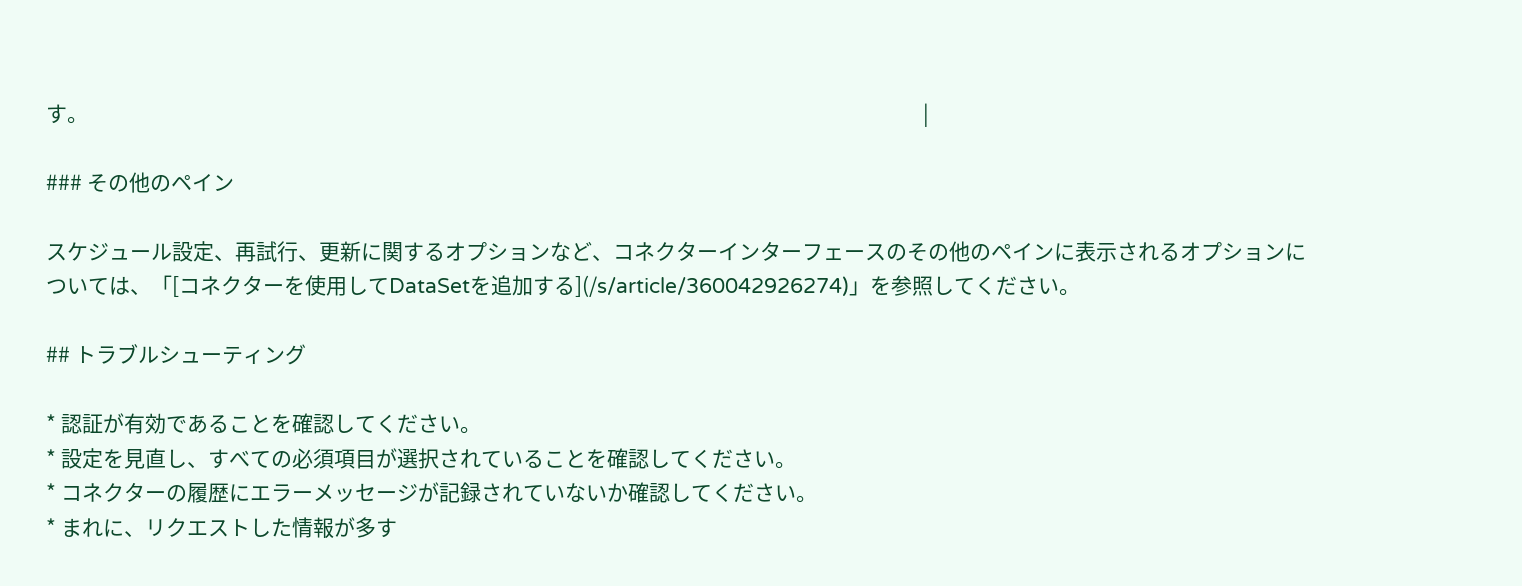す。                                                                                                                                                                       |

### その他のペイン

スケジュール設定、再試行、更新に関するオプションなど、コネクターインターフェースのその他のペインに表示されるオプションについては、「[コネクターを使用してDataSetを追加する](/s/article/360042926274)」を参照してください。

## トラブルシューティング

* 認証が有効であることを確認してください。
* 設定を見直し、すべての必須項目が選択されていることを確認してください。
* コネクターの履歴にエラーメッセージが記録されていないか確認してください。
* まれに、リクエストした情報が多す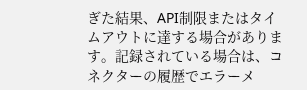ぎた結果、API制限またはタイムアウトに達する場合があります。記録されている場合は、コネクターの履歴でエラーメ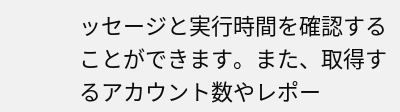ッセージと実行時間を確認することができます。また、取得するアカウント数やレポー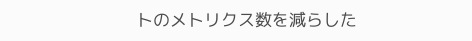トのメトリクス数を減らした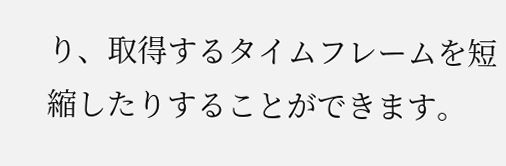り、取得するタイムフレームを短縮したりすることができます。